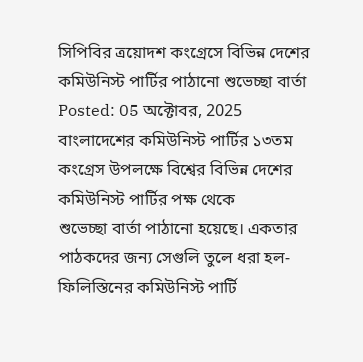সিপিবির ত্রয়োদশ কংগ্রেসে বিভিন্ন দেশের
কমিউনিস্ট পার্টির পাঠানো শুভেচ্ছা বার্তা
Posted: 05 অক্টোবর, 2025
বাংলাদেশের কমিউনিস্ট পার্টির ১৩তম কংগ্রেস উপলক্ষে বিশ্বের বিভিন্ন দেশের কমিউনিস্ট পার্টির পক্ষ থেকে
শুভেচ্ছা বার্তা পাঠানো হয়েছে। একতার পাঠকদের জন্য সেগুলি তুলে ধরা হল-
ফিলিস্তিনের কমিউনিস্ট পার্টি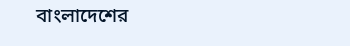বাংলাদেশের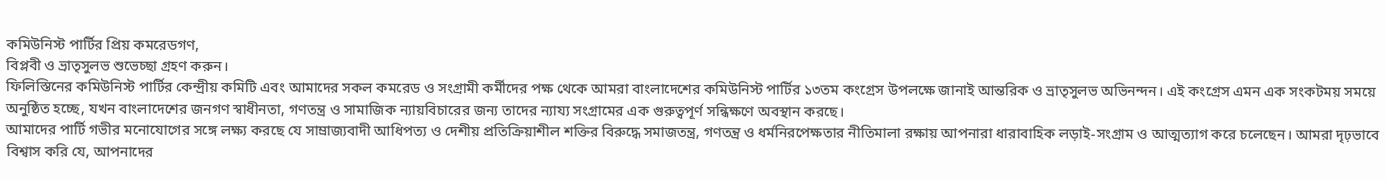কমিউনিস্ট পার্টির প্রিয় কমরেডগণ,
বিপ্লবী ও ভ্রাতৃসুলভ শুভেচ্ছা গ্রহণ করুন।
ফিলিস্তিনের কমিউনিস্ট পার্টির কেন্দ্রীয় কমিটি এবং আমাদের সকল কমরেড ও সংগ্রামী কর্মীদের পক্ষ থেকে আমরা বাংলাদেশের কমিউনিস্ট পার্টির ১৩তম কংগ্রেস উপলক্ষে জানাই আন্তরিক ও ভ্রাতৃসুলভ অভিনন্দন। এই কংগ্রেস এমন এক সংকটময় সময়ে অনুষ্ঠিত হচ্ছে, যখন বাংলাদেশের জনগণ স্বাধীনতা, গণতন্ত্র ও সামাজিক ন্যায়বিচারের জন্য তাদের ন্যায্য সংগ্রামের এক গুরুত্বপূর্ণ সন্ধিক্ষণে অবস্থান করছে।
আমাদের পার্টি গভীর মনোযোগের সঙ্গে লক্ষ্য করছে যে সাম্রাজ্যবাদী আধিপত্য ও দেশীয় প্রতিক্রিয়াশীল শক্তির বিরুদ্ধে সমাজতন্ত্র, গণতন্ত্র ও ধর্মনিরপেক্ষতার নীতিমালা রক্ষায় আপনারা ধারাবাহিক লড়াই-সংগ্রাম ও আত্মত্যাগ করে চলেছেন। আমরা দৃঢ়ভাবে বিশ্বাস করি যে, আপনাদের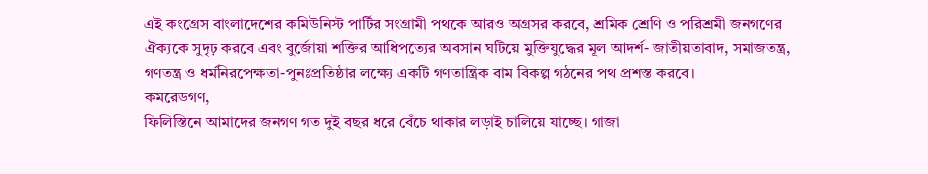এই কংগ্রেস বাংলাদেশের কমিউনিস্ট পার্টির সংগ্রামী পথকে আরও অগ্রসর করবে, শ্রমিক শ্রেণি ও পরিশ্রমী জনগণের ঐক্যকে সুদৃঢ় করবে এবং বুর্জোয়া শক্তির আধিপত্যের অবসান ঘটিয়ে মুক্তিযুদ্ধের মূল আদর্শ- জাতীয়তাবাদ, সমাজতন্ত্র, গণতন্ত্র ও ধর্মনিরপেক্ষতা-পুনঃপ্রতিষ্ঠার লক্ষ্যে একটি গণতান্ত্রিক বাম বিকল্প গঠনের পথ প্রশস্ত করবে।
কমরেডগণ,
ফিলিস্তিনে আমাদের জনগণ গত দুই বছর ধরে বেঁচে থাকার লড়াই চালিয়ে যাচ্ছে। গাজা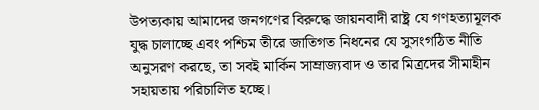উপত্যকায় আমাদের জনগণের বিরুদ্ধে জায়নবাদী রাষ্ট্র যে গণহত্যামূলক যুদ্ধ চালাচ্ছে এবং পশ্চিম তীরে জাতিগত নিধনের যে সুসংগঠিত নীতি অনুসরণ করছে, তা সবই মার্কিন সাম্রাজ্যবাদ ও তার মিত্রদের সীমাহীন সহায়তায় পরিচালিত হচ্ছে।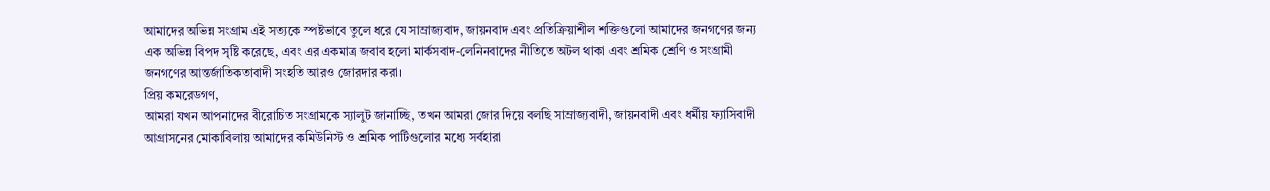আমাদের অভিন্ন সংগ্রাম এই সত্যকে স্পষ্টভাবে তুলে ধরে যে সাম্রাজ্যবাদ, জায়নবাদ এবং প্রতিক্রিয়াশীল শক্তিগুলো আমাদের জনগণের জন্য এক অভিন্ন বিপদ সৃষ্টি করেছে, এবং এর একমাত্র জবাব হলো মার্কসবাদ-লেনিনবাদের নীতিতে অটল থাকা এবং শ্রমিক শ্রেণি ও সংগ্রামী জনগণের আন্তর্জাতিকতাবাদী সংহতি আরও জোরদার করা।
প্রিয় কমরেডগণ,
আমরা যখন আপনাদের বীরোচিত সংগ্রামকে স্যালুট জানাচ্ছি, তখন আমরা জোর দিয়ে বলছি সাম্রাজ্যবাদী, জায়নবাদী এবং ধর্মীয় ফ্যাসিবাদী আগ্রাসনের মোকাবিলায় আমাদের কমিউনিস্ট ও শ্রমিক পার্টিগুলোর মধ্যে সর্বহারা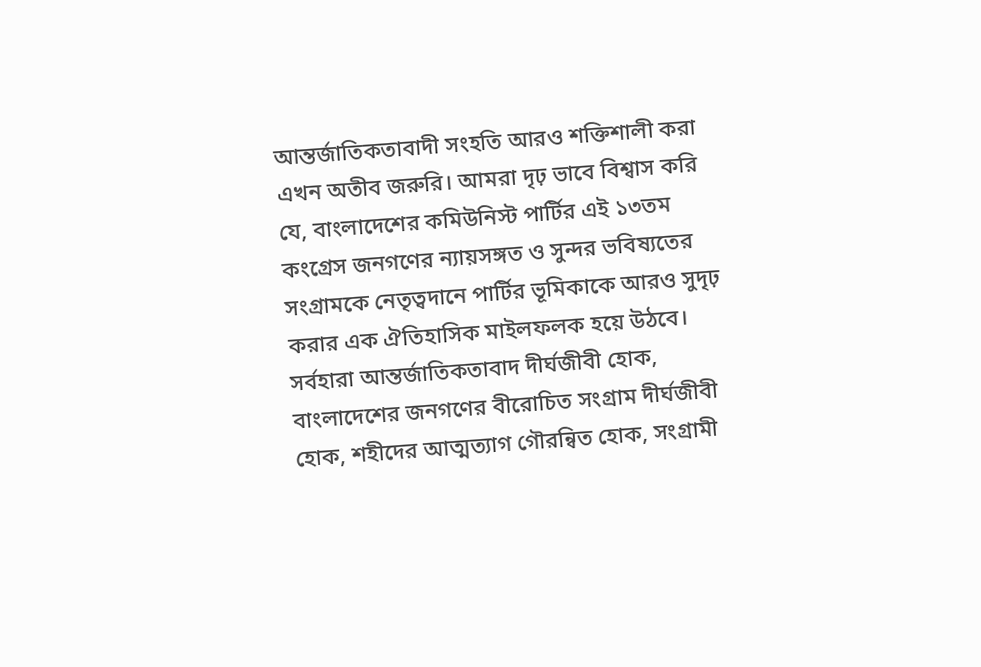আন্তর্জাতিকতাবাদী সংহতি আরও শক্তিশালী করা এখন অতীব জরুরি। আমরা দৃঢ় ভাবে বিশ্বাস করি যে, বাংলাদেশের কমিউনিস্ট পার্টির এই ১৩তম কংগ্রেস জনগণের ন্যায়সঙ্গত ও সুন্দর ভবিষ্যতের সংগ্রামকে নেতৃত্বদানে পার্টির ভূমিকাকে আরও সুদৃঢ় করার এক ঐতিহাসিক মাইলফলক হয়ে উঠবে।
সর্বহারা আন্তর্জাতিকতাবাদ দীর্ঘজীবী হোক, বাংলাদেশের জনগণের বীরোচিত সংগ্রাম দীর্ঘজীবী হোক, শহীদের আত্মত্যাগ গৌরন্বিত হোক, সংগ্রামী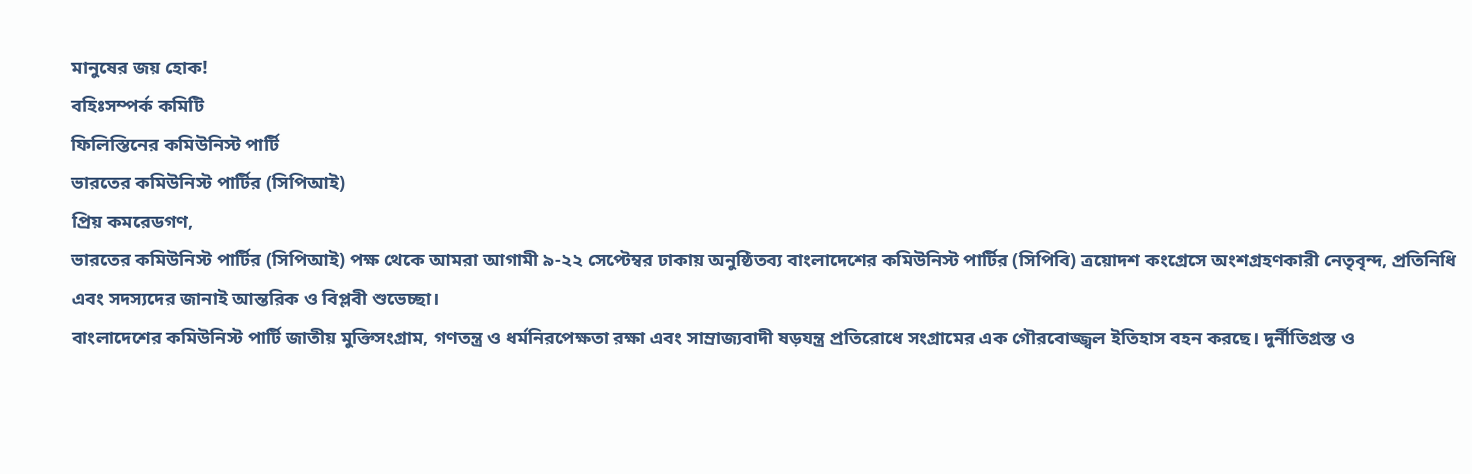মানুষের জয় হোক!
বহিঃসম্পর্ক কমিটি
ফিলিস্তিনের কমিউনিস্ট পার্টি
ভারতের কমিউনিস্ট পার্টির (সিপিআই)
প্রিয় কমরেডগণ,
ভারতের কমিউনিস্ট পার্টির (সিপিআই) পক্ষ থেকে আমরা আগামী ৯-২২ সেপ্টেম্বর ঢাকায় অনুষ্ঠিতব্য বাংলাদেশের কমিউনিস্ট পার্টির (সিপিবি) ত্রয়োদশ কংগ্রেসে অংশগ্রহণকারী নেতৃবৃন্দ, প্রতিনিধি এবং সদস্যদের জানাই আন্তরিক ও বিপ্লবী শুভেচ্ছা।
বাংলাদেশের কমিউনিস্ট পার্টি জাতীয় মুক্তিসংগ্রাম, গণতন্ত্র ও ধর্মনিরপেক্ষতা রক্ষা এবং সাম্রাজ্যবাদী ষড়যন্ত্র প্রতিরোধে সংগ্রামের এক গৌরবোজ্জ্বল ইতিহাস বহন করছে। দুর্নীতিগ্রস্ত ও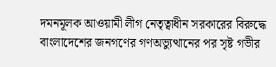দমনমূলক আওয়ামী লীগ নেতৃত্বাধীন সরকারের বিরুদ্ধে বাংলাদেশের জনগণের গণঅভ্যুত্থানের পর সৃষ্ট গভীর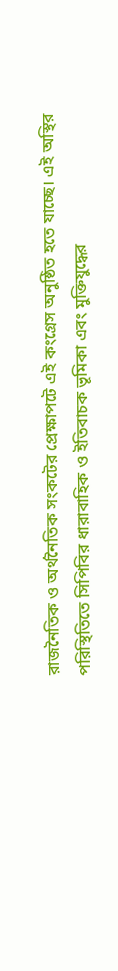রাজনৈতিক ও অর্থনৈতিক সংকটের প্রেক্ষাপটে এই কংগ্রেস অনুষ্ঠিত হতে যাচ্ছে। এই অস্থির পরিস্থিতিতে সিপিবির ধারাবাহিক ও ইতিবাচক ভূমিকা এবং মুক্তিযুদ্ধের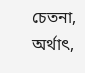চেতনা, অর্থাৎ,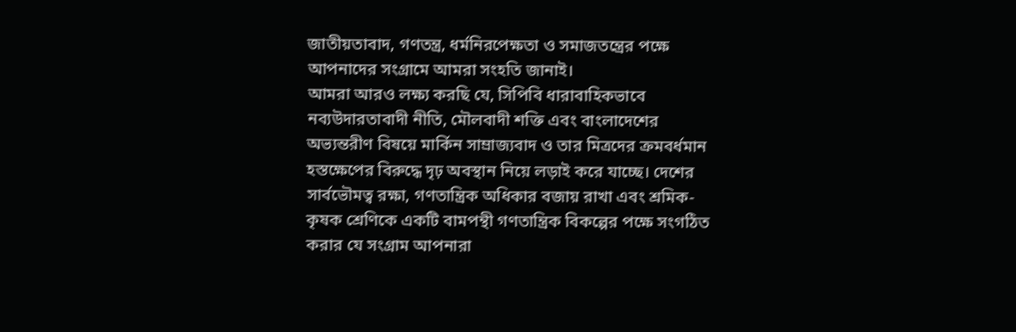জাতীয়তাবাদ, গণতন্ত্র, ধর্মনিরপেক্ষতা ও সমাজতন্ত্রের পক্ষে আপনাদের সংগ্রামে আমরা সংহতি জানাই।
আমরা আরও লক্ষ্য করছি যে, সিপিবি ধারাবাহিকভাবে নব্যউদারতাবাদী নীতি, মৌলবাদী শক্তি এবং বাংলাদেশের অভ্যন্তরীণ বিষয়ে মার্কিন সাম্রাজ্যবাদ ও তার মিত্রদের ক্রমবর্ধমান হস্তক্ষেপের বিরুদ্ধে দৃঢ় অবস্থান নিয়ে লড়াই করে যাচ্ছে। দেশের সার্বভৌমত্ব রক্ষা, গণতান্ত্রিক অধিকার বজায় রাখা এবং শ্রমিক-কৃষক শ্রেণিকে একটি বামপন্থী গণতান্ত্রিক বিকল্পের পক্ষে সংগঠিত করার যে সংগ্রাম আপনারা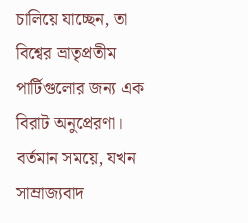চালিয়ে যাচ্ছেন, তা বিশ্বের ভ্রাতৃপ্রতীম পার্টিগুলোর জন্য এক বিরাট অনুপ্রেরণা।
বর্তমান সময়ে, যখন সাম্রাজ্যবাদ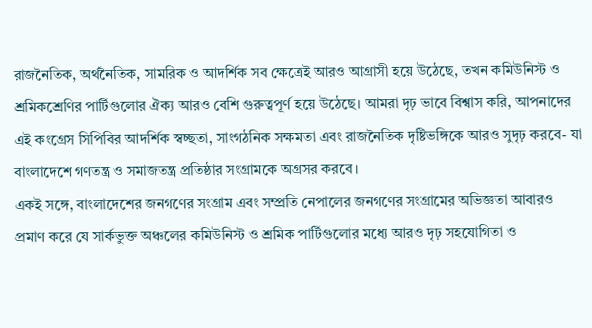রাজনৈতিক, অর্থনৈতিক, সামরিক ও আদর্শিক সব ক্ষেত্রেই আরও আগ্রাসী হয়ে উঠেছে, তখন কমিউনিস্ট ও শ্রমিকশ্রেণির পার্টিগুলোর ঐক্য আরও বেশি গুরুত্বপূর্ণ হয়ে উঠেছে। আমরা দৃঢ় ভাবে বিশ্বাস করি, আপনাদের এই কংগ্রেস সিপিবির আদর্শিক স্বচ্ছতা, সাংগঠনিক সক্ষমতা এবং রাজনৈতিক দৃষ্টিভঙ্গিকে আরও সুদৃঢ় করবে- যা বাংলাদেশে গণতন্ত্র ও সমাজতন্ত্র প্রতিষ্ঠার সংগ্রামকে অগ্রসর করবে।
একই সঙ্গে, বাংলাদেশের জনগণের সংগ্রাম এবং সম্প্রতি নেপালের জনগণের সংগ্রামের অভিজ্ঞতা আবারও প্রমাণ করে যে সার্কভুক্ত অঞ্চলের কমিউনিস্ট ও শ্রমিক পার্টিগুলোর মধ্যে আরও দৃঢ় সহযোগিতা ও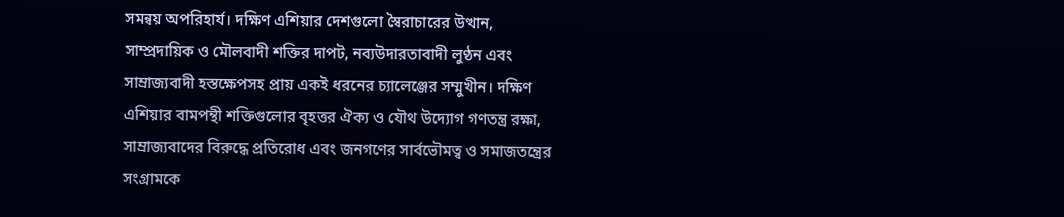সমন্বয় অপরিহার্য। দক্ষিণ এশিয়ার দেশগুলো স্বৈরাচারের উত্থান, সাম্প্রদায়িক ও মৌলবাদী শক্তির দাপট, নব্যউদারতাবাদী লুণ্ঠন এবং সাম্রাজ্যবাদী হস্তক্ষেপসহ প্রায় একই ধরনের চ্যালেঞ্জের সম্মুখীন। দক্ষিণ এশিয়ার বামপন্থী শক্তিগুলোর বৃহত্তর ঐক্য ও যৌথ উদ্যোগ গণতন্ত্র রক্ষা, সাম্রাজ্যবাদের বিরুদ্ধে প্রতিরোধ এবং জনগণের সার্বভৌমত্ব ও সমাজতন্ত্রের সংগ্রামকে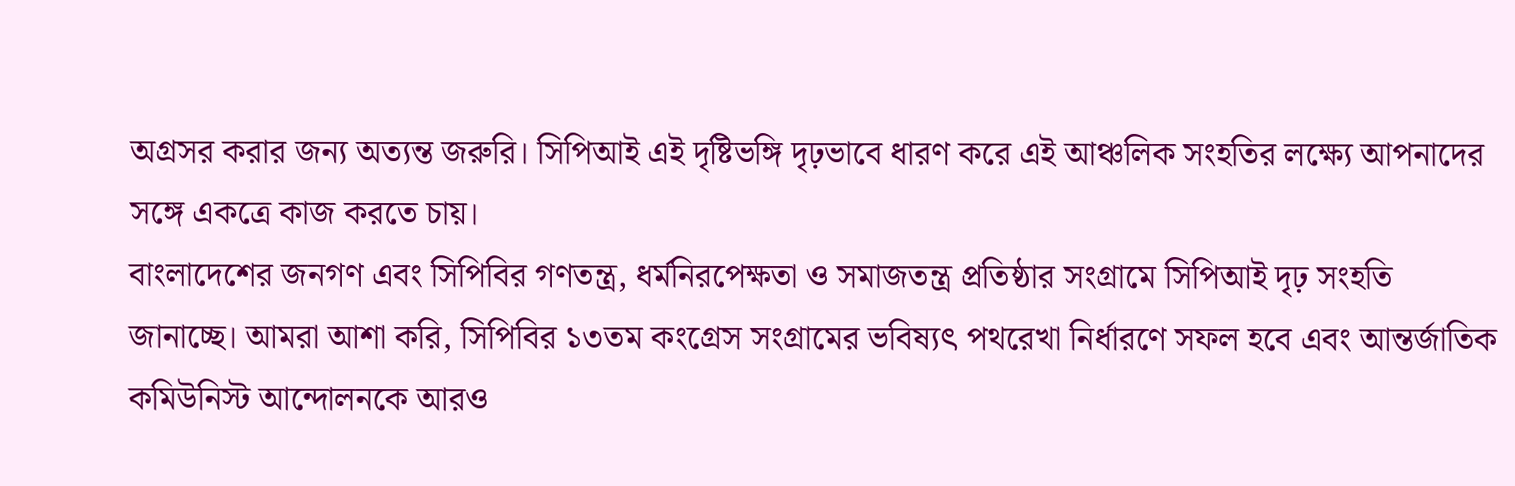অগ্রসর করার জন্য অত্যন্ত জরুরি। সিপিআই এই দৃষ্টিভঙ্গি দৃঢ়ভাবে ধারণ করে এই আঞ্চলিক সংহতির লক্ষ্যে আপনাদের সঙ্গে একত্রে কাজ করতে চায়।
বাংলাদেশের জনগণ এবং সিপিবির গণতন্ত্র, ধর্মনিরপেক্ষতা ও সমাজতন্ত্র প্রতিষ্ঠার সংগ্রামে সিপিআই দৃঢ় সংহতি জানাচ্ছে। আমরা আশা করি, সিপিবির ১৩তম কংগ্রেস সংগ্রামের ভবিষ্যৎ পথরেখা নির্ধারণে সফল হবে এবং আন্তর্জাতিক কমিউনিস্ট আন্দোলনকে আরও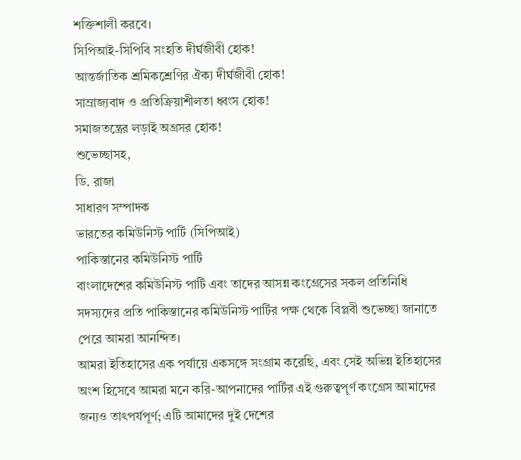শক্তিশালী করবে।
সিপিআই-সিপিবি সংহতি দীর্ঘজীবী হোক!
আন্তর্জাতিক শ্রমিকশ্রেণির ঐক্য দীর্ঘজীবী হোক!
সাম্রাজ্যবাদ ও প্রতিক্রিয়াশীলতা ধ্বংস হোক!
সমাজতন্ত্রের লড়াই অগ্রসর হোক!
শুভেচ্ছাসহ,
ডি. রাজা
সাধারণ সম্পাদক
ভারতের কমিউনিস্ট পার্টি (সিপিআই)
পাকিস্তানের কমিউনিস্ট পার্টি
বাংলাদেশের কমিউনিস্ট পার্টি এবং তাদের আসন্ন কংগ্রেসের সকল প্রতিনিধি সদস্যদের প্রতি পাকিস্তানের কমিউনিস্ট পার্টির পক্ষ থেকে বিপ্লবী শুভেচ্ছা জানাতে পেরে আমরা আনন্দিত।
আমরা ইতিহাসের এক পর্যায়ে একসঙ্গে সংগ্রাম করেছি, এবং সেই অভিন্ন ইতিহাসের অংশ হিসেবে আমরা মনে করি-আপনাদের পার্টির এই গুরুত্বপূর্ণ কংগ্রেস আমাদের জন্যও তাৎপর্যপূর্ণ; এটি আমাদের দুই দেশের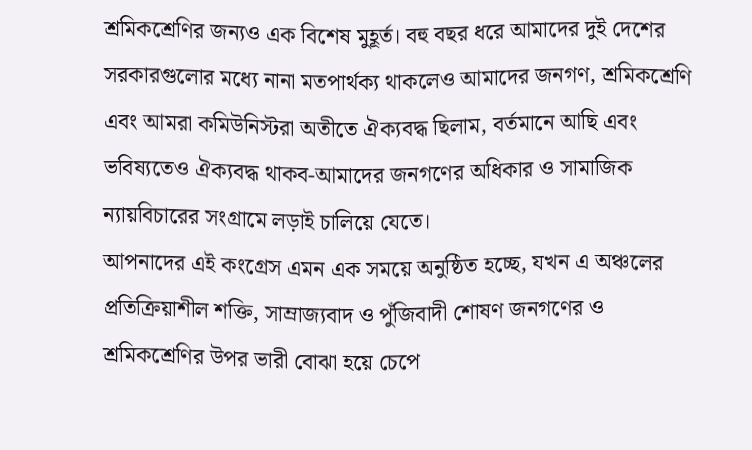শ্রমিকশ্রেণির জন্যও এক বিশেষ মুহূর্ত। বহু বছর ধরে আমাদের দুই দেশের সরকারগুলোর মধ্যে নানা মতপার্থক্য থাকলেও আমাদের জনগণ, শ্রমিকশ্রেণি এবং আমরা কমিউনিস্টরা অতীতে ঐক্যবদ্ধ ছিলাম, বর্তমানে আছি এবং ভবিষ্যতেও ঐক্যবদ্ধ থাকব-আমাদের জনগণের অধিকার ও সামাজিক ন্যায়বিচারের সংগ্রামে লড়াই চালিয়ে যেতে।
আপনাদের এই কংগ্রেস এমন এক সময়ে অনুষ্ঠিত হচ্ছে, যখন এ অঞ্চলের প্রতিক্রিয়াশীল শক্তি, সাম্রাজ্যবাদ ও পুঁজিবাদী শোষণ জনগণের ও শ্রমিকশ্রেণির উপর ভারী বোঝা হয়ে চেপে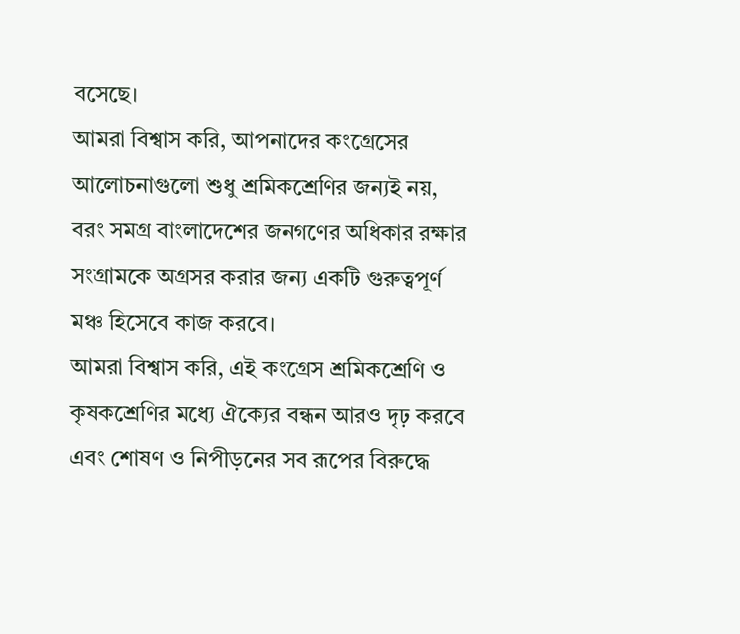বসেছে।
আমরা বিশ্বাস করি, আপনাদের কংগ্রেসের আলোচনাগুলো শুধু শ্রমিকশ্রেণির জন্যই নয়, বরং সমগ্র বাংলাদেশের জনগণের অধিকার রক্ষার সংগ্রামকে অগ্রসর করার জন্য একটি গুরুত্বপূর্ণ মঞ্চ হিসেবে কাজ করবে।
আমরা বিশ্বাস করি, এই কংগ্রেস শ্রমিকশ্রেণি ও কৃষকশ্রেণির মধ্যে ঐক্যের বন্ধন আরও দৃঢ় করবে এবং শোষণ ও নিপীড়নের সব রূপের বিরুদ্ধে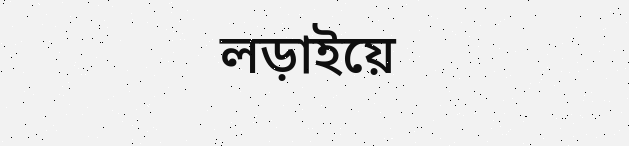লড়াইয়ে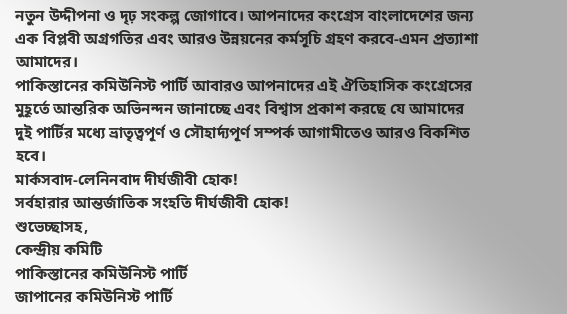নতুন উদ্দীপনা ও দৃঢ় সংকল্প জোগাবে। আপনাদের কংগ্রেস বাংলাদেশের জন্য এক বিপ্লবী অগ্রগতির এবং আরও উন্নয়নের কর্মসূচি গ্রহণ করবে-এমন প্রত্যাশা আমাদের।
পাকিস্তানের কমিউনিস্ট পার্টি আবারও আপনাদের এই ঐতিহাসিক কংগ্রেসের মুহূর্তে আন্তরিক অভিনন্দন জানাচ্ছে এবং বিশ্বাস প্রকাশ করছে যে আমাদের দুই পার্টির মধ্যে ভ্রাতৃত্বপূর্ণ ও সৌহার্দ্যপূর্ণ সম্পর্ক আগামীতেও আরও বিকশিত হবে।
মার্কসবাদ-লেনিনবাদ দীর্ঘজীবী হোক!
সর্বহারার আন্তর্জাতিক সংহতি দীর্ঘজীবী হোক!
শুভেচ্ছাসহ,
কেন্দ্রীয় কমিটি
পাকিস্তানের কমিউনিস্ট পার্টি
জাপানের কমিউনিস্ট পার্টি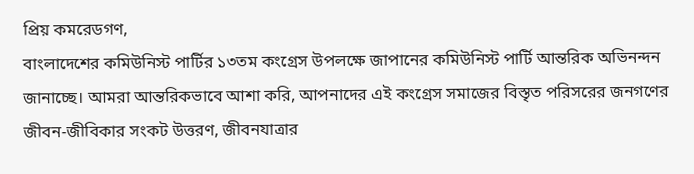প্রিয় কমরেডগণ,
বাংলাদেশের কমিউনিস্ট পার্টির ১৩তম কংগ্রেস উপলক্ষে জাপানের কমিউনিস্ট পার্টি আন্তরিক অভিনন্দন জানাচ্ছে। আমরা আন্তরিকভাবে আশা করি, আপনাদের এই কংগ্রেস সমাজের বিস্তৃত পরিসরের জনগণের জীবন-জীবিকার সংকট উত্তরণ, জীবনযাত্রার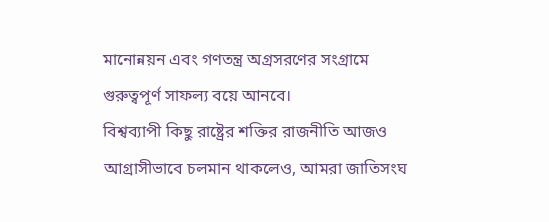মানোন্নয়ন এবং গণতন্ত্র অগ্রসরণের সংগ্রামে গুরুত্বপূর্ণ সাফল্য বয়ে আনবে।
বিশ্বব্যাপী কিছু রাষ্ট্রের শক্তির রাজনীতি আজও আগ্রাসীভাবে চলমান থাকলেও, আমরা জাতিসংঘ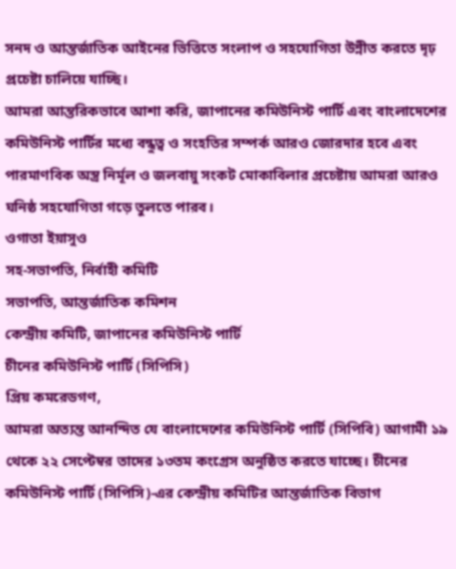সনদ ও আন্তর্জাতিক আইনের ভিত্তিতে সংলাপ ও সহযোগিতা উন্নীত করতে দৃঢ় প্রচেষ্টা চালিয়ে যাচ্ছি।
আমরা আন্তরিকভাবে আশা করি, জাপানের কমিউনিস্ট পার্টি এবং বাংলাদেশের কমিউনিস্ট পার্টির মধ্যে বন্ধুত্ব ও সংহতির সম্পর্ক আরও জোরদার হবে এবং পারমাণবিক অস্ত্র নির্মূল ও জলবায়ু সংকট মোকাবিলার প্রচেষ্টায় আমরা আরও ঘনিষ্ঠ সহযোগিতা গড়ে তুলতে পারব।
ওগাতা ইয়াসুও
সহ-সভাপতি, নির্বাহী কমিটি
সভাপতি, আন্তর্জাতিক কমিশন
কেন্দ্রীয় কমিটি, জাপানের কমিউনিস্ট পার্টি
চীনের কমিউনিস্ট পার্টি (সিপিসি)
প্রিয় কমরেডগণ,
আমরা অত্যন্ত আনন্দিত যে বাংলাদেশের কমিউনিস্ট পার্টি (সিপিবি) আগামী ১৯ থেকে ২২ সেপ্টেম্বর তাদের ১৩তম কংগ্রেস অনুষ্ঠিত করতে যাচ্ছে। চীনের কমিউনিস্ট পার্টি (সিপিসি)-এর কেন্দ্রীয় কমিটির আন্তর্জাতিক বিভাগ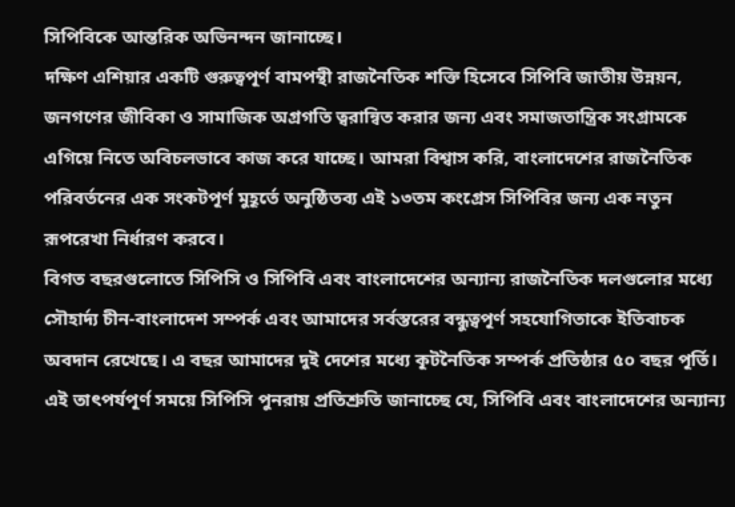সিপিবিকে আন্তরিক অভিনন্দন জানাচ্ছে।
দক্ষিণ এশিয়ার একটি গুরুত্বপূর্ণ বামপন্থী রাজনৈতিক শক্তি হিসেবে সিপিবি জাতীয় উন্নয়ন, জনগণের জীবিকা ও সামাজিক অগ্রগতি ত্বরান্বিত করার জন্য এবং সমাজতান্ত্রিক সংগ্রামকে এগিয়ে নিতে অবিচলভাবে কাজ করে যাচ্ছে। আমরা বিশ্বাস করি, বাংলাদেশের রাজনৈতিক পরিবর্তনের এক সংকটপূর্ণ মুহূর্তে অনুষ্ঠিতব্য এই ১৩তম কংগ্রেস সিপিবির জন্য এক নতুন রূপরেখা নির্ধারণ করবে।
বিগত বছরগুলোতে সিপিসি ও সিপিবি এবং বাংলাদেশের অন্যান্য রাজনৈতিক দলগুলোর মধ্যে সৌহার্দ্য চীন-বাংলাদেশ সম্পর্ক এবং আমাদের সর্বস্তরের বন্ধুত্বপূর্ণ সহযোগিতাকে ইতিবাচক অবদান রেখেছে। এ বছর আমাদের দুই দেশের মধ্যে কূটনৈতিক সম্পর্ক প্রতিষ্ঠার ৫০ বছর পূর্তি। এই তাৎপর্যপূর্ণ সময়ে সিপিসি পুনরায় প্রতিশ্রুতি জানাচ্ছে যে, সিপিবি এবং বাংলাদেশের অন্যান্য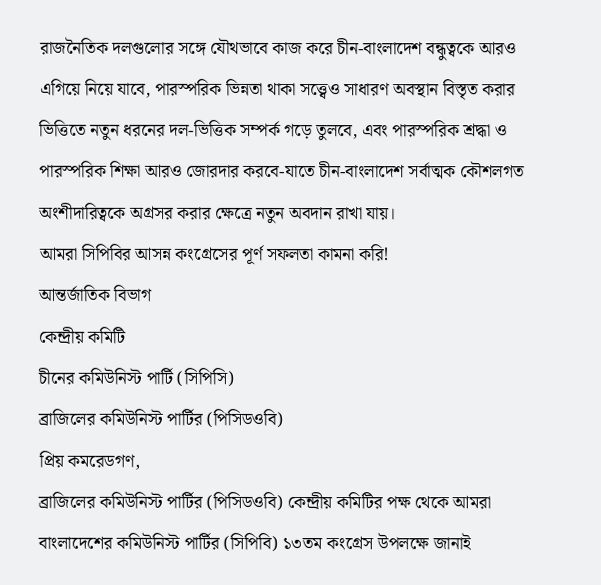রাজনৈতিক দলগুলোর সঙ্গে যৌথভাবে কাজ করে চীন-বাংলাদেশ বন্ধুত্বকে আরও এগিয়ে নিয়ে যাবে, পারস্পরিক ভিন্নতা থাকা সত্ত্বেও সাধারণ অবস্থান বিস্তৃত করার ভিত্তিতে নতুন ধরনের দল-ভিত্তিক সম্পর্ক গড়ে তুলবে, এবং পারস্পরিক শ্রদ্ধা ও পারস্পরিক শিক্ষা আরও জোরদার করবে-যাতে চীন-বাংলাদেশ সর্বাত্মক কৌশলগত অংশীদারিত্বকে অগ্রসর করার ক্ষেত্রে নতুন অবদান রাখা যায়।
আমরা সিপিবির আসন্ন কংগ্রেসের পূর্ণ সফলতা কামনা করি!
আন্তর্জাতিক বিভাগ
কেন্দ্রীয় কমিটি
চীনের কমিউনিস্ট পার্টি (সিপিসি)
ব্রাজিলের কমিউনিস্ট পার্টির (পিসিডওবি)
প্রিয় কমরেডগণ,
ব্রাজিলের কমিউনিস্ট পার্টির (পিসিডওবি) কেন্দ্রীয় কমিটির পক্ষ থেকে আমরা বাংলাদেশের কমিউনিস্ট পার্টির (সিপিবি) ১৩তম কংগ্রেস উপলক্ষে জানাই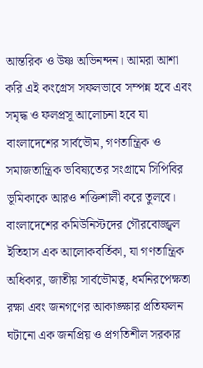আন্তরিক ও উষ্ণ অভিনন্দন। আমরা আশা করি এই কংগ্রেস সফলভাবে সম্পন্ন হবে এবং সমৃদ্ধ ও ফলপ্রসূ আলোচনা হবে যা বাংলাদেশের সার্বভৌম, গণতান্ত্রিক ও সমাজতান্ত্রিক ভবিষ্যতের সংগ্রামে সিপিবির ভূমিকাকে আরও শক্তিশালী করে তুলবে।
বাংলাদেশের কমিউনিস্টদের গৌরবোজ্জ্বল ইতিহাস এক আলোকবর্তিকা, যা গণতান্ত্রিক অধিকার, জাতীয় সার্বভৌমত্ব, ধর্মনিরপেক্ষতা রক্ষা এবং জনগণের আকাঙ্ক্ষার প্রতিফলন ঘটানো এক জনপ্রিয় ও প্রগতিশীল সরকার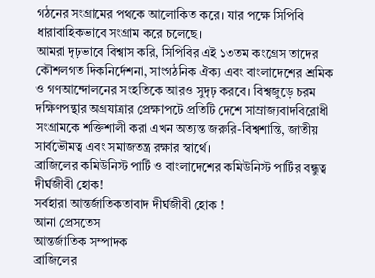গঠনের সংগ্রামের পথকে আলোকিত করে। যার পক্ষে সিপিবি ধারাবাহিকভাবে সংগ্রাম করে চলেছে।
আমরা দৃঢ়ভাবে বিশ্বাস করি, সিপিবির এই ১৩তম কংগ্রেস তাদের কৌশলগত দিকনির্দেশনা, সাংগঠনিক ঐক্য এবং বাংলাদেশের শ্রমিক ও গণআন্দোলনের সংহতিকে আরও সুদৃঢ় করবে। বিশ্বজুড়ে চরম দক্ষিণপন্থার অগ্রযাত্রার প্রেক্ষাপটে প্রতিটি দেশে সাম্রাজ্যবাদবিরোধী সংগ্রামকে শক্তিশালী করা এখন অত্যন্ত জরুরি-বিশ্বশান্তি, জাতীয় সার্বভৌমত্ব এবং সমাজতন্ত্র রক্ষার স্বার্থে।
ব্রাজিলের কমিউনিস্ট পার্টি ও বাংলাদেশের কমিউনিস্ট পার্টির বন্ধুত্ব দীর্ঘজীবী হোক!
সর্বহারা আন্তর্জাতিকতাবাদ দীর্ঘজীবী হোক !
আনা প্রেসতেস
আন্তর্জাতিক সম্পাদক
ব্রাজিলের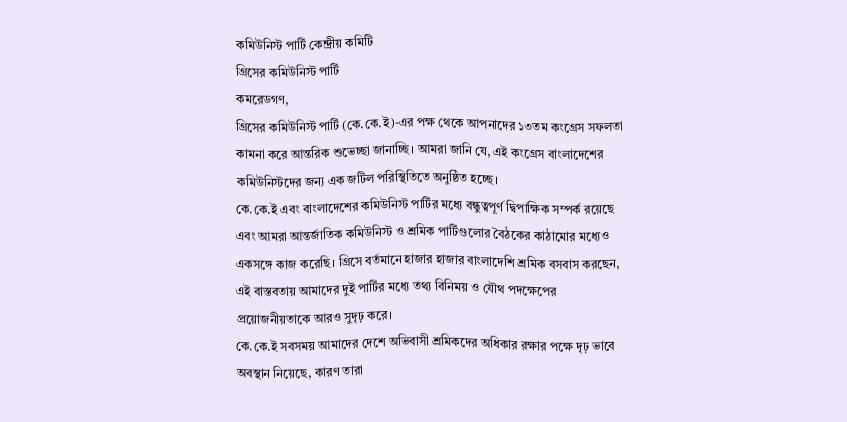কমিউনিস্ট পার্টি কেন্দ্রীয় কমিটি
গ্রিসের কমিউনিস্ট পার্টি
কমরেডগণ,
গ্রিসের কমিউনিস্ট পার্টি (কে.কে.ই)-এর পক্ষ থেকে আপনাদের ১৩তম কংগ্রেস সফলতা কামনা করে আন্তরিক শুভেচ্ছা জানাচ্ছি। আমরা জানি যে, এই কংগ্রেস বাংলাদেশের কমিউনিস্টদের জন্য এক জটিল পরিস্থিতিতে অনুষ্ঠিত হচ্ছে।
কে.কে.ই এবং বাংলাদেশের কমিউনিস্ট পার্টির মধ্যে বন্ধুত্বপূর্ণ দ্বিপাক্ষিক সম্পর্ক রয়েছে এবং আমরা আন্তর্জাতিক কমিউনিস্ট ও শ্রমিক পার্টিগুলোর বৈঠকের কাঠামোর মধ্যেও একসঙ্গে কাজ করেছি। গ্রিসে বর্তমানে হাজার হাজার বাংলাদেশি শ্রমিক বসবাস করছেন, এই বাস্তবতায় আমাদের দুই পার্টির মধ্যে তথ্য বিনিময় ও যৌথ পদক্ষেপের প্রয়োজনীয়তাকে আরও সুদৃঢ় করে।
কে.কে.ই সবসময় আমাদের দেশে অভিবাসী শ্রমিকদের অধিকার রক্ষার পক্ষে দৃঢ় ভাবে অবস্থান নিয়েছে, কারণ তারা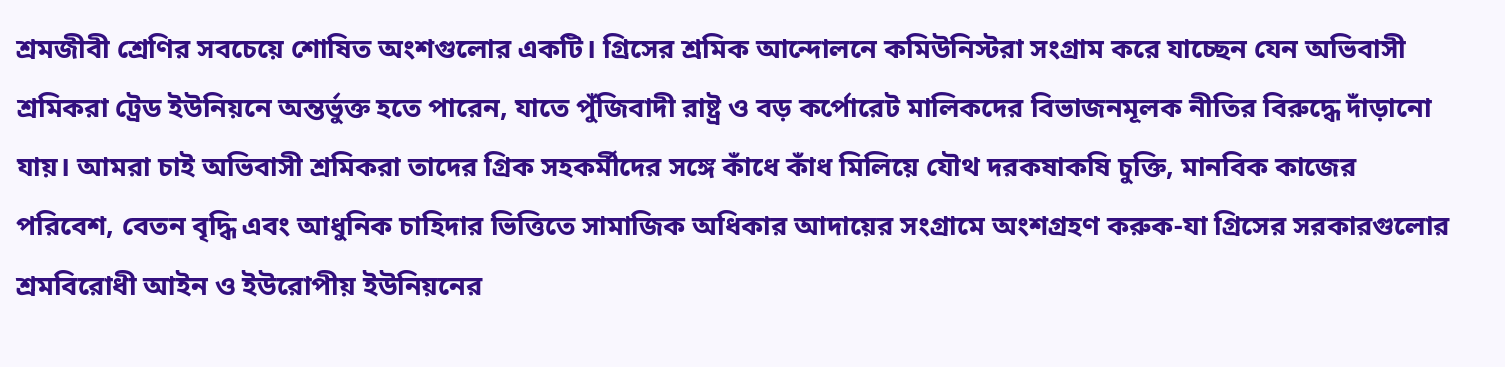শ্রমজীবী শ্রেণির সবচেয়ে শোষিত অংশগুলোর একটি। গ্রিসের শ্রমিক আন্দোলনে কমিউনিস্টরা সংগ্রাম করে যাচ্ছেন যেন অভিবাসী শ্রমিকরা ট্রেড ইউনিয়নে অন্তর্ভুক্ত হতে পারেন, যাতে পুঁজিবাদী রাষ্ট্র ও বড় কর্পোরেট মালিকদের বিভাজনমূলক নীতির বিরুদ্ধে দাঁড়ানো যায়। আমরা চাই অভিবাসী শ্রমিকরা তাদের গ্রিক সহকর্মীদের সঙ্গে কাঁধে কাঁধ মিলিয়ে যৌথ দরকষাকষি চুক্তি, মানবিক কাজের পরিবেশ, বেতন বৃদ্ধি এবং আধুনিক চাহিদার ভিত্তিতে সামাজিক অধিকার আদায়ের সংগ্রামে অংশগ্রহণ করুক-যা গ্রিসের সরকারগুলোর শ্রমবিরোধী আইন ও ইউরোপীয় ইউনিয়নের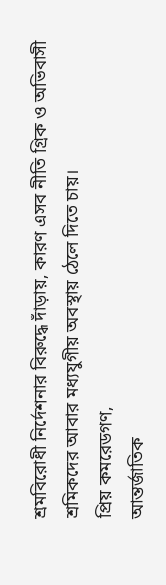শ্রমবিরোধী নির্দেশনার বিরুদ্ধে দাঁড়ায়, কারণ এসব নীতি গ্রিক ও অভিবাসী শ্রমিকদের আবার মধ্যযুগীয় অবস্থায় ঠেলে দিতে চায়।
প্রিয় কমরেডগণ,
আন্তর্জাতিক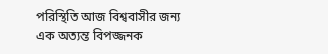পরিস্থিতি আজ বিশ্ববাসীর জন্য এক অত্যন্ত বিপজ্জনক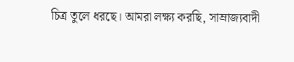চিত্র তুলে ধরছে। আমরা লক্ষ্য করছি, সাম্রাজ্যবাদী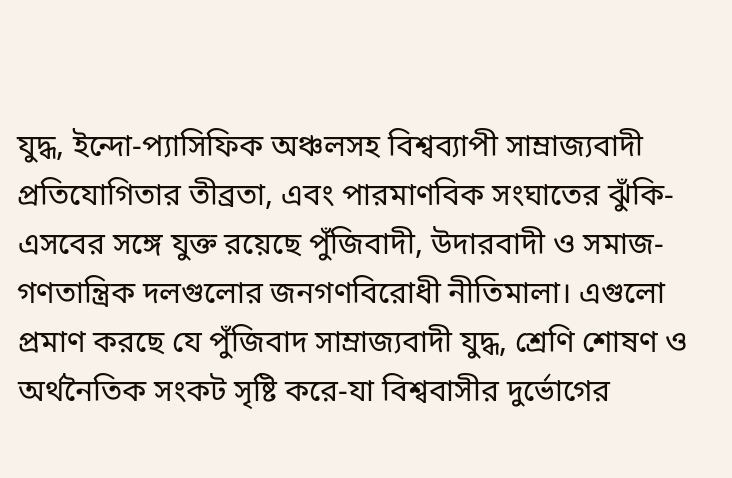যুদ্ধ, ইন্দো-প্যাসিফিক অঞ্চলসহ বিশ্বব্যাপী সাম্রাজ্যবাদী প্রতিযোগিতার তীব্রতা, এবং পারমাণবিক সংঘাতের ঝুঁকি-এসবের সঙ্গে যুক্ত রয়েছে পুঁজিবাদী, উদারবাদী ও সমাজ-গণতান্ত্রিক দলগুলোর জনগণবিরোধী নীতিমালা। এগুলো প্রমাণ করছে যে পুঁজিবাদ সাম্রাজ্যবাদী যুদ্ধ, শ্রেণি শোষণ ও অর্থনৈতিক সংকট সৃষ্টি করে-যা বিশ্ববাসীর দুর্ভোগের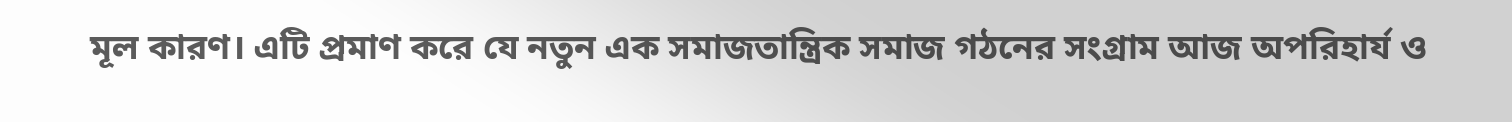মূল কারণ। এটি প্রমাণ করে যে নতুন এক সমাজতান্ত্রিক সমাজ গঠনের সংগ্রাম আজ অপরিহার্য ও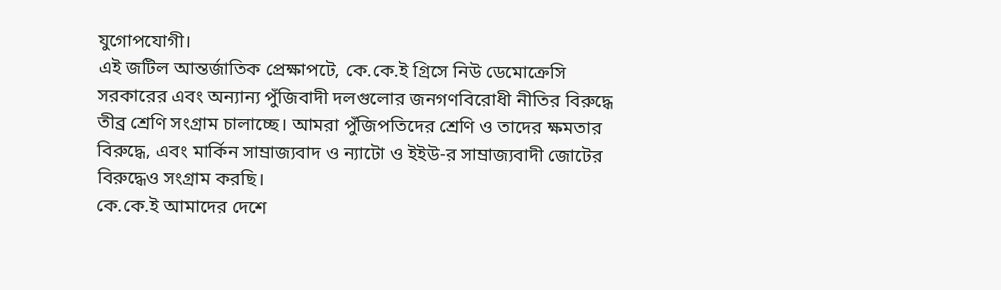যুগোপযোগী।
এই জটিল আন্তর্জাতিক প্রেক্ষাপটে, কে.কে.ই গ্রিসে নিউ ডেমোক্রেসি সরকারের এবং অন্যান্য পুঁজিবাদী দলগুলোর জনগণবিরোধী নীতির বিরুদ্ধে তীব্র শ্রেণি সংগ্রাম চালাচ্ছে। আমরা পুঁজিপতিদের শ্রেণি ও তাদের ক্ষমতার বিরুদ্ধে, এবং মার্কিন সাম্রাজ্যবাদ ও ন্যাটো ও ইইউ-র সাম্রাজ্যবাদী জোটের বিরুদ্ধেও সংগ্রাম করছি।
কে.কে.ই আমাদের দেশে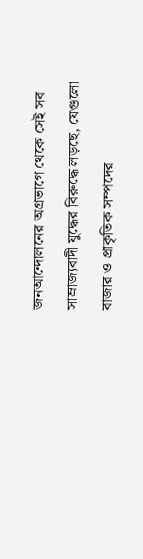জনআন্দোলনের অগ্রভাগে থেকে সেই সব সাম্রাজ্যবাদী যুদ্ধের বিরুদ্ধে লড়ছে, যেগুলো বাজার ও প্রাকৃতিক সম্পদের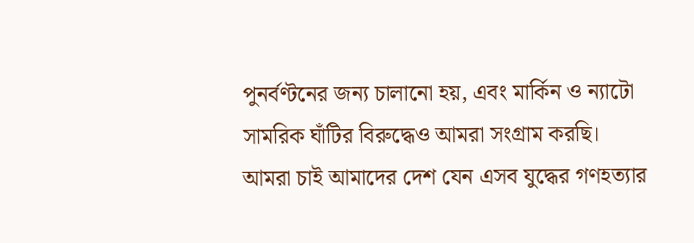পুনর্বণ্টনের জন্য চালানো হয়, এবং মার্কিন ও ন্যাটো সামরিক ঘাঁটির বিরুদ্ধেও আমরা সংগ্রাম করছি। আমরা চাই আমাদের দেশ যেন এসব যুদ্ধের গণহত্যার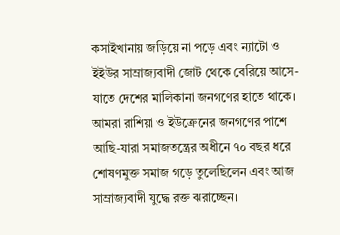কসাইখানায় জড়িয়ে না পড়ে এবং ন্যাটো ও ইইউর সাম্রাজ্যবাদী জোট থেকে বেরিয়ে আসে-যাতে দেশের মালিকানা জনগণের হাতে থাকে।
আমরা রাশিয়া ও ইউক্রেনের জনগণের পাশে আছি-যারা সমাজতন্ত্রের অধীনে ৭০ বছর ধরে শোষণমুক্ত সমাজ গড়ে তুলেছিলেন এবং আজ সাম্রাজ্যবাদী যুদ্ধে রক্ত ঝরাচ্ছেন।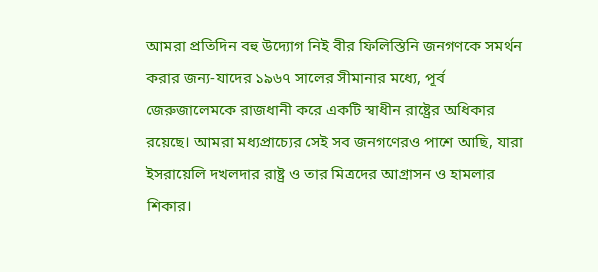আমরা প্রতিদিন বহু উদ্যোগ নিই বীর ফিলিস্তিনি জনগণকে সমর্থন করার জন্য-যাদের ১৯৬৭ সালের সীমানার মধ্যে, পূর্ব জেরুজালেমকে রাজধানী করে একটি স্বাধীন রাষ্ট্রের অধিকার রয়েছে। আমরা মধ্যপ্রাচ্যের সেই সব জনগণেরও পাশে আছি, যারা ইসরায়েলি দখলদার রাষ্ট্র ও তার মিত্রদের আগ্রাসন ও হামলার শিকার।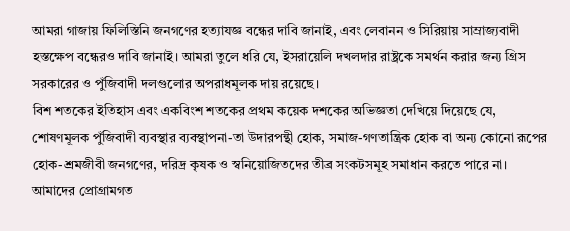আমরা গাজায় ফিলিস্তিনি জনগণের হত্যাযজ্ঞ বন্ধের দাবি জানাই, এবং লেবানন ও সিরিয়ায় সাম্রাজ্যবাদী হস্তক্ষেপ বন্ধেরও দাবি জানাই। আমরা তুলে ধরি যে, ইসরায়েলি দখলদার রাষ্ট্রকে সমর্থন করার জন্য গ্রিস সরকারের ও পুঁজিবাদী দলগুলোর অপরাধমূলক দায় রয়েছে।
বিশ শতকের ইতিহাস এবং একবিংশ শতকের প্রথম কয়েক দশকের অভিজ্ঞতা দেখিয়ে দিয়েছে যে, শোষণমূলক পুঁজিবাদী ব্যবস্থার ব্যবস্থাপনা-তা উদারপন্থী হোক, সমাজ-গণতান্ত্রিক হোক বা অন্য কোনো রূপের হোক-শ্রমজীবী জনগণের, দরিদ্র কৃষক ও স্বনিয়োজিতদের তীব্র সংকটসমূহ সমাধান করতে পারে না। আমাদের প্রোগ্রামগত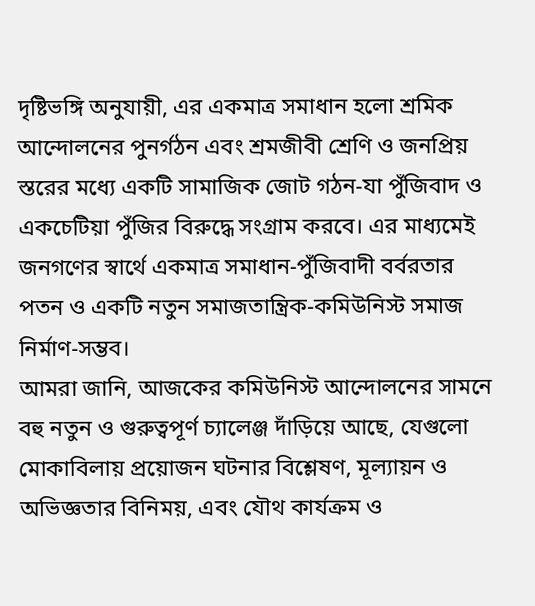দৃষ্টিভঙ্গি অনুযায়ী, এর একমাত্র সমাধান হলো শ্রমিক আন্দোলনের পুনর্গঠন এবং শ্রমজীবী শ্রেণি ও জনপ্রিয় স্তরের মধ্যে একটি সামাজিক জোট গঠন-যা পুঁজিবাদ ও একচেটিয়া পুঁজির বিরুদ্ধে সংগ্রাম করবে। এর মাধ্যমেই জনগণের স্বার্থে একমাত্র সমাধান-পুঁজিবাদী বর্বরতার পতন ও একটি নতুন সমাজতান্ত্রিক-কমিউনিস্ট সমাজ নির্মাণ-সম্ভব।
আমরা জানি, আজকের কমিউনিস্ট আন্দোলনের সামনে বহু নতুন ও গুরুত্বপূর্ণ চ্যালেঞ্জ দাঁড়িয়ে আছে, যেগুলো মোকাবিলায় প্রয়োজন ঘটনার বিশ্লেষণ, মূল্যায়ন ও অভিজ্ঞতার বিনিময়, এবং যৌথ কার্যক্রম ও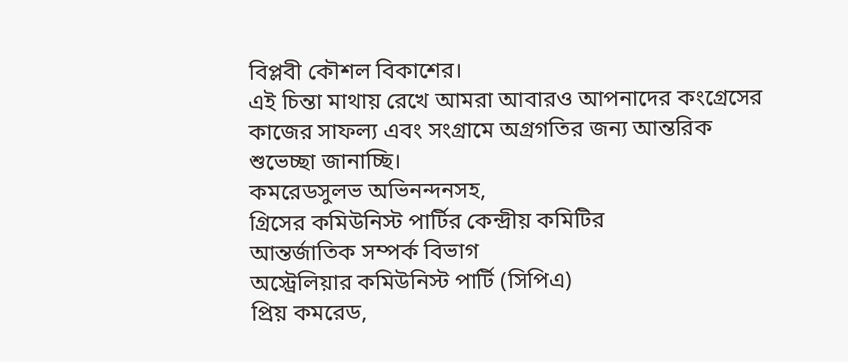বিপ্লবী কৌশল বিকাশের।
এই চিন্তা মাথায় রেখে আমরা আবারও আপনাদের কংগ্রেসের কাজের সাফল্য এবং সংগ্রামে অগ্রগতির জন্য আন্তরিক শুভেচ্ছা জানাচ্ছি।
কমরেডসুলভ অভিনন্দনসহ,
গ্রিসের কমিউনিস্ট পার্টির কেন্দ্রীয় কমিটির
আন্তর্জাতিক সম্পর্ক বিভাগ
অস্ট্রেলিয়ার কমিউনিস্ট পার্টি (সিপিএ)
প্রিয় কমরেড,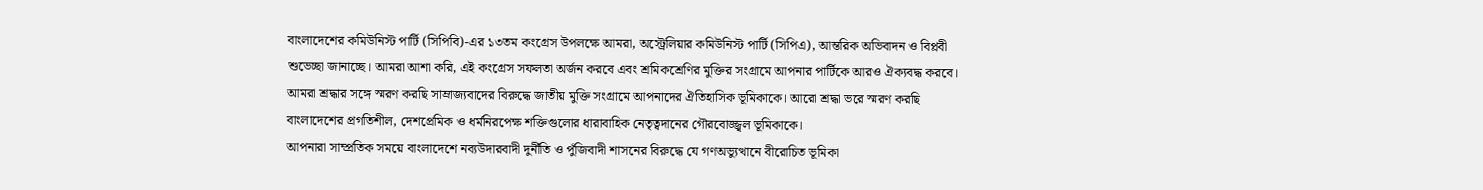বাংলাদেশের কমিউনিস্ট পার্টি (সিপিবি)-এর ১৩তম কংগ্রেস উপলক্ষে আমরা, অস্ট্রেলিয়ার কমিউনিস্ট পার্টি (সিপিএ), আন্তরিক অভিবাদন ও বিপ্লবী শুভেচ্ছা জানাচ্ছে। আমরা আশা করি, এই কংগ্রেস সফলতা অর্জন করবে এবং শ্রমিকশ্রেণির মুক্তির সংগ্রামে আপনার পার্টিকে আরও ঐক্যবদ্ধ করবে।
আমরা শ্রদ্ধার সঙ্গে স্মরণ করছি সাম্রাজ্যবাদের বিরুদ্ধে জাতীয় মুক্তি সংগ্রামে আপনাদের ঐতিহাসিক ভূমিকাকে। আরো শ্রদ্ধা ভরে স্মরণ করছি বাংলাদেশের প্রগতিশীল, দেশপ্রেমিক ও ধর্মনিরপেক্ষ শক্তিগুলোর ধারাবাহিক নেতৃত্বদানের গৌরবোজ্জ্বল ভূমিকাকে।
আপনারা সাম্প্রতিক সময়ে বাংলাদেশে নব্যউদারবাদী দুর্নীতি ও পুঁজিবাদী শাসনের বিরুদ্ধে যে গণঅভ্যুত্থানে বীরোচিত ভূমিকা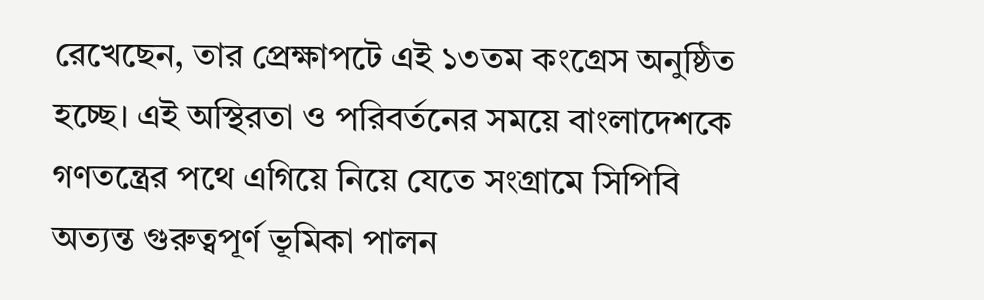রেখেছেন, তার প্রেক্ষাপটে এই ১৩তম কংগ্রেস অনুষ্ঠিত হচ্ছে। এই অস্থিরতা ও পরিবর্তনের সময়ে বাংলাদেশকে গণতন্ত্রের পথে এগিয়ে নিয়ে যেতে সংগ্রামে সিপিবি অত্যন্ত গুরুত্বপূর্ণ ভূমিকা পালন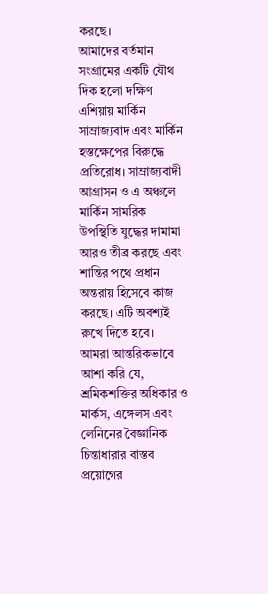করছে।
আমাদের বর্তমান সংগ্রামের একটি যৌথ দিক হলো দক্ষিণ এশিয়ায় মার্কিন সাম্রাজ্যবাদ এবং মার্কিন হস্তক্ষেপের বিরুদ্ধে প্রতিরোধ। সাম্রাজ্যবাদী আগ্রাসন ও এ অঞ্চলে মার্কিন সামরিক উপস্থিতি যুদ্ধের দামামা আরও তীব্র করছে এবং শান্তির পথে প্রধান অন্তরায় হিসেবে কাজ করছে। এটি অবশ্যই রুখে দিতে হবে।
আমরা আন্তরিকভাবে আশা করি যে, শ্রমিকশক্তির অধিকার ও মার্কস, এঙ্গেলস এবং লেনিনের বৈজ্ঞানিক চিন্তাধারার বাস্তব প্রয়োগের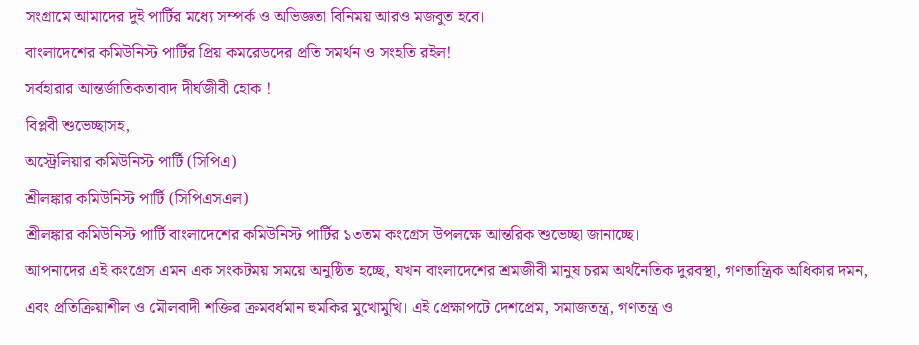সংগ্রামে আমাদের দুই পার্টির মধ্যে সম্পর্ক ও অভিজ্ঞতা বিনিময় আরও মজবুত হবে।
বাংলাদেশের কমিউনিস্ট পার্টির প্রিয় কমরেডদের প্রতি সমর্থন ও সংহতি রইল!
সর্বহারার আন্তর্জাতিকতাবাদ দীর্ঘজীবী হোক !
বিপ্লবী শুভেচ্ছাসহ,
অস্ট্রেলিয়ার কমিউনিস্ট পার্টি (সিপিএ)
শ্রীলঙ্কার কমিউনিস্ট পার্টি (সিপিএসএল)
শ্রীলঙ্কার কমিউনিস্ট পার্টি বাংলাদেশের কমিউনিস্ট পার্টির ১৩তম কংগ্রেস উপলক্ষে আন্তরিক শুভেচ্ছা জানাচ্ছে।
আপনাদের এই কংগ্রেস এমন এক সংকটময় সময়ে অনুষ্ঠিত হচ্ছে, যখন বাংলাদেশের শ্রমজীবী মানুষ চরম অর্থনৈতিক দুরবস্থা, গণতান্ত্রিক অধিকার দমন, এবং প্রতিক্রিয়াশীল ও মৌলবাদী শক্তির ক্রমবর্ধমান হুমকির মুখোমুখি। এই প্রেক্ষাপটে দেশপ্রেম, সমাজতন্ত্র, গণতন্ত্র ও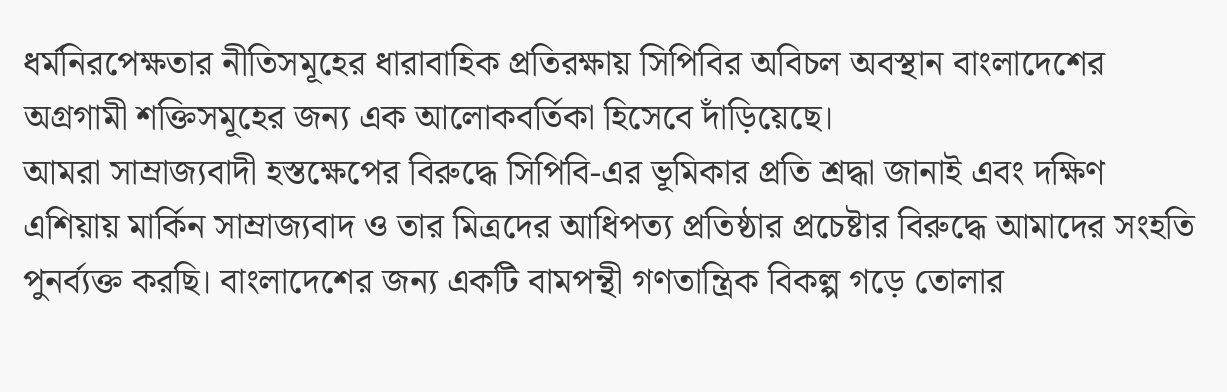ধর্মনিরপেক্ষতার নীতিসমূহের ধারাবাহিক প্রতিরক্ষায় সিপিবির অবিচল অবস্থান বাংলাদেশের অগ্রগামী শক্তিসমূহের জন্য এক আলোকবর্তিকা হিসেবে দাঁড়িয়েছে।
আমরা সাম্রাজ্যবাদী হস্তক্ষেপের বিরুদ্ধে সিপিবি-এর ভূমিকার প্রতি শ্রদ্ধা জানাই এবং দক্ষিণ এশিয়ায় মার্কিন সাম্রাজ্যবাদ ও তার মিত্রদের আধিপত্য প্রতিষ্ঠার প্রচেষ্টার বিরুদ্ধে আমাদের সংহতি পুনর্ব্যক্ত করছি। বাংলাদেশের জন্য একটি বামপন্থী গণতান্ত্রিক বিকল্প গড়ে তোলার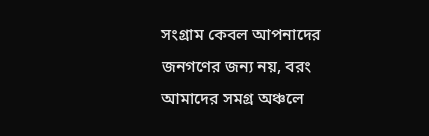সংগ্রাম কেবল আপনাদের জনগণের জন্য নয়, বরং আমাদের সমগ্র অঞ্চলে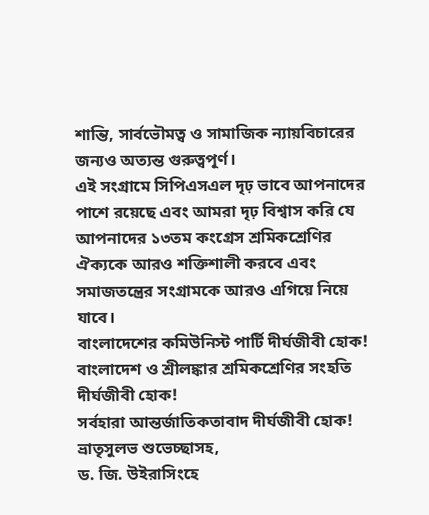শান্তি, সার্বভৌমত্ব ও সামাজিক ন্যায়বিচারের জন্যও অত্যন্ত গুরুত্বপূর্ণ।
এই সংগ্রামে সিপিএসএল দৃঢ় ভাবে আপনাদের পাশে রয়েছে এবং আমরা দৃঢ় বিশ্বাস করি যে আপনাদের ১৩তম কংগ্রেস শ্রমিকশ্রেণির ঐক্যকে আরও শক্তিশালী করবে এবং সমাজতন্ত্রের সংগ্রামকে আরও এগিয়ে নিয়ে যাবে।
বাংলাদেশের কমিউনিস্ট পার্টি দীর্ঘজীবী হোক!
বাংলাদেশ ও শ্রীলঙ্কার শ্রমিকশ্রেণির সংহতি দীর্ঘজীবী হোক!
সর্বহারা আন্তর্জাতিকতাবাদ দীর্ঘজীবী হোক!
ভ্রাতৃসুলভ শুভেচ্ছাসহ,
ড. জি. উইরাসিংহে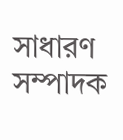সাধারণ সম্পাদক